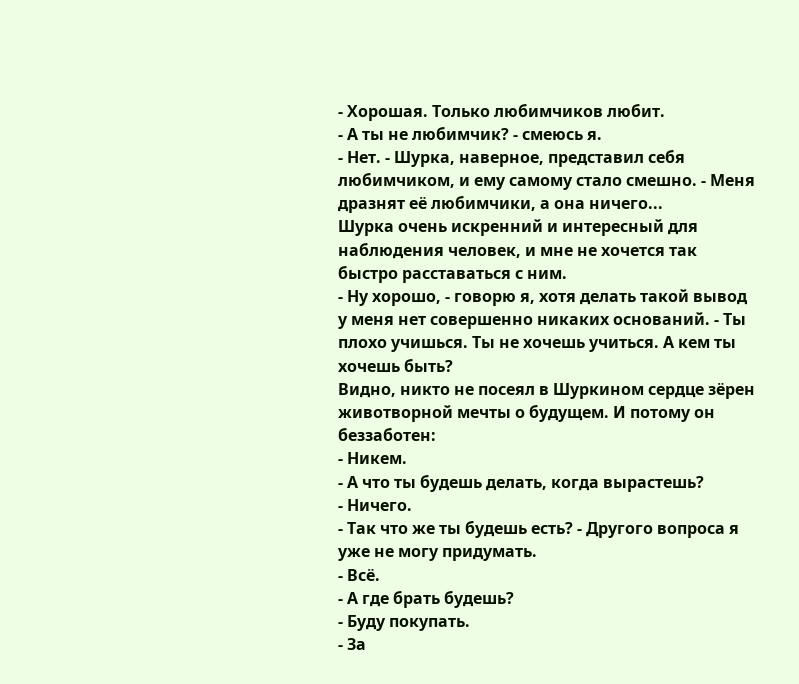- Хорошая. Только любимчиков любит.
- А ты не любимчик? - смеюсь я.
- Нет. - Шурка, наверное, представил себя любимчиком, и ему самому стало смешно. - Меня дразнят её любимчики, а она ничего...
Шурка очень искренний и интересный для наблюдения человек, и мне не хочется так быстро расставаться с ним.
- Ну хорошо, - говорю я, хотя делать такой вывод у меня нет совершенно никаких оснований. - Ты плохо учишься. Ты не хочешь учиться. А кем ты хочешь быть?
Видно, никто не посеял в Шуркином сердце зёрен животворной мечты о будущем. И потому он беззаботен:
- Никем.
- А что ты будешь делать, когда вырастешь?
- Ничего.
- Так что же ты будешь есть? - Другого вопроса я уже не могу придумать.
- Всё.
- А где брать будешь?
- Буду покупать.
- За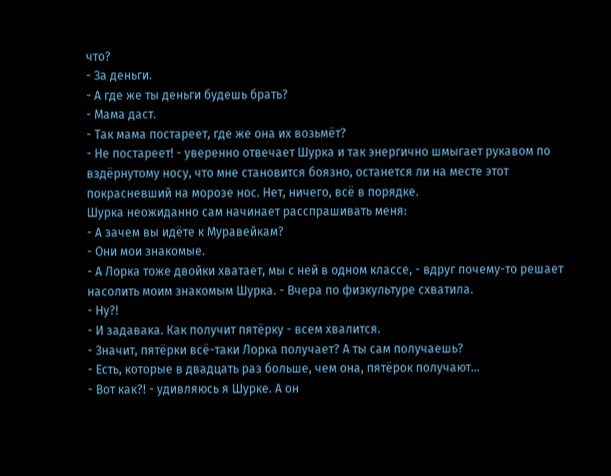что?
- За деньги.
- А где же ты деньги будешь брать?
- Мама даст.
- Так мама постареет, где же она их возьмёт?
- Не постареет! - уверенно отвечает Шурка и так энергично шмыгает рукавом по вздёрнутому носу, что мне становится боязно, останется ли на месте этот покрасневший на морозе нос. Нет, ничего, всё в порядке.
Шурка неожиданно сам начинает расспрашивать меня:
- А зачем вы идёте к Муравейкам?
- Они мои знакомые.
- А Лорка тоже двойки хватает, мы с ней в одном классе, - вдруг почему-то решает насолить моим знакомым Шурка. - Вчера по физкультуре схватила.
- Ну?!
- И задавака. Как получит пятёрку - всем хвалится.
- Значит, пятёрки всё-таки Лорка получает? А ты сам получаешь?
- Есть, которые в двадцать раз больше, чем она, пятёрок получают...
- Вот как?! - удивляюсь я Шурке. А он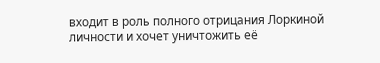входит в роль полного отрицания Лоркиной личности и хочет уничтожить её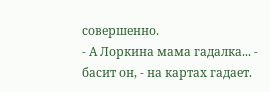совершенно.
- А Лоркина мама гадалка... - басит он, - на картах гадает.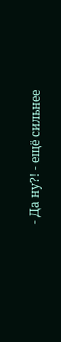- Да ну?! - ещё сильнее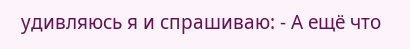удивляюсь я и спрашиваю: - А ещё что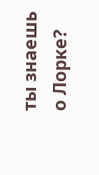ты знаешь о Лорке?